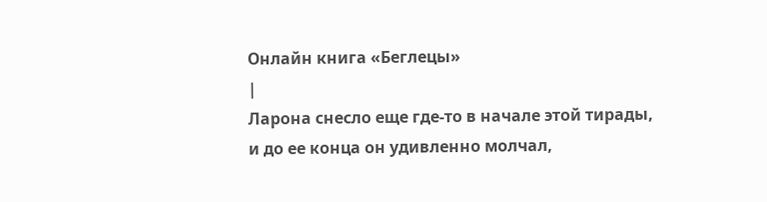Онлайн книга «Беглецы»
|
Ларона снесло еще где-то в начале этой тирады, и до ее конца он удивленно молчал,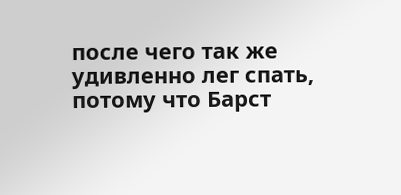после чего так же удивленно лег спать, потому что Барст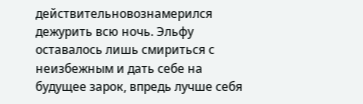действительновознамерился дежурить всю ночь. Эльфу оставалось лишь смириться с неизбежным и дать себе на будущее зарок, впредь лучше себя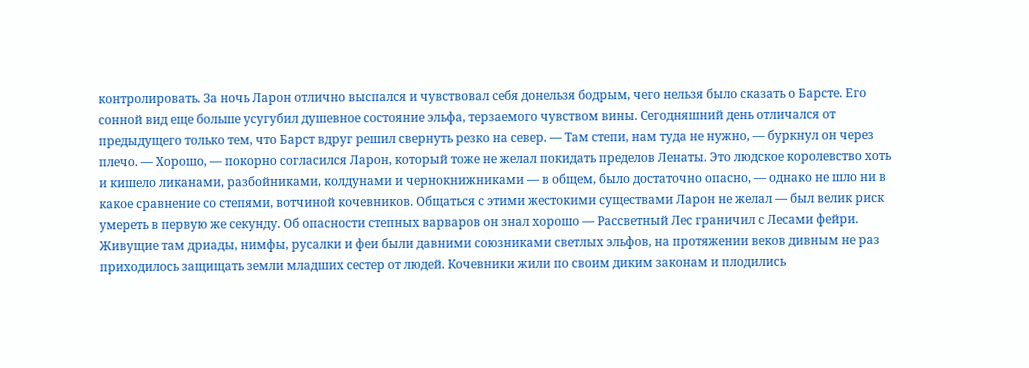контролировать. За ночь Ларон отлично выспался и чувствовал себя донельзя бодрым, чего нельзя было сказать о Барсте. Его сонной вид еще больше усугубил душевное состояние эльфа, терзаемого чувством вины. Сегодняшний день отличался от предыдущего только тем, что Барст вдруг решил свернуть резко на север. — Там степи, нам туда не нужно, — буркнул он через плечо. — Хорошо, — покорно согласился Ларон, который тоже не желал покидать пределов Ленаты. Это людское королевство хоть и кишело ликанами, разбойниками, колдунами и чернокнижниками — в общем, было достаточно опасно, — однако не шло ни в какое сравнение со степями, вотчиной кочевников. Общаться с этими жестокими существами Ларон не желал — был велик риск умереть в первую же секунду. Об опасности степных варваров он знал хорошо — Рассветный Лес граничил с Лесами фейри. Живущие там дриады, нимфы, русалки и феи были давними союзниками светлых эльфов, на протяжении веков дивным не раз приходилось защищать земли младших сестер от людей. Кочевники жили по своим диким законам и плодились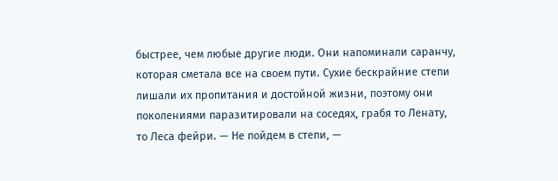быстрее, чем любые другие люди. Они напоминали саранчу, которая сметала все на своем пути. Сухие бескрайние степи лишали их пропитания и достойной жизни, поэтому они поколениями паразитировали на соседях, грабя то Ленату, то Леса фейри. — Не пойдем в степи, —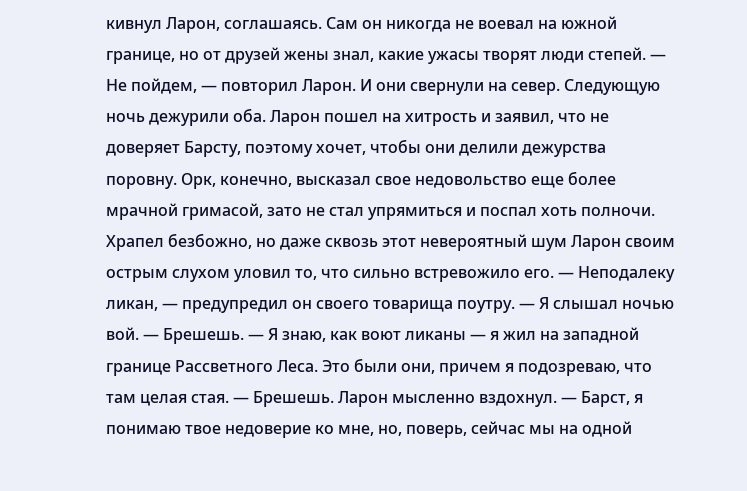кивнул Ларон, соглашаясь. Сам он никогда не воевал на южной границе, но от друзей жены знал, какие ужасы творят люди степей. — Не пойдем, — повторил Ларон. И они свернули на север. Следующую ночь дежурили оба. Ларон пошел на хитрость и заявил, что не доверяет Барсту, поэтому хочет, чтобы они делили дежурства поровну. Орк, конечно, высказал свое недовольство еще более мрачной гримасой, зато не стал упрямиться и поспал хоть полночи. Храпел безбожно, но даже сквозь этот невероятный шум Ларон своим острым слухом уловил то, что сильно встревожило его. — Неподалеку ликан, — предупредил он своего товарища поутру. — Я слышал ночью вой. — Брешешь. — Я знаю, как воют ликаны — я жил на западной границе Рассветного Леса. Это были они, причем я подозреваю, что там целая стая. — Брешешь. Ларон мысленно вздохнул. — Барст, я понимаю твое недоверие ко мне, но, поверь, сейчас мы на одной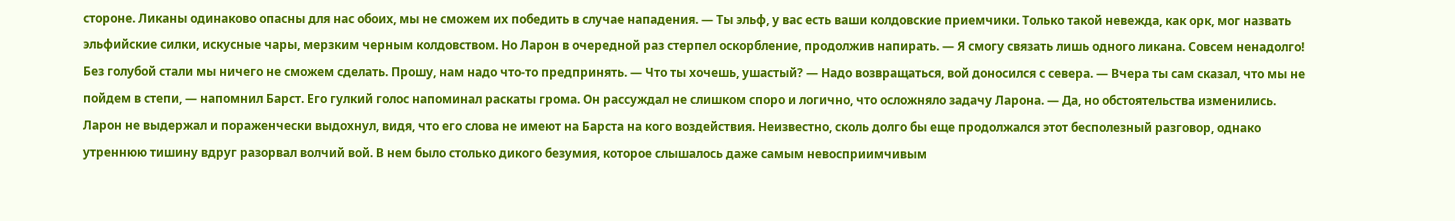стороне. Ликаны одинаково опасны для нас обоих, мы не сможем их победить в случае нападения. — Ты эльф, у вас есть ваши колдовские приемчики. Только такой невежда, как орк, мог назвать эльфийские силки, искусные чары, мерзким черным колдовством. Но Ларон в очередной раз стерпел оскорбление, продолжив напирать. — Я смогу связать лишь одного ликана. Совсем ненадолго! Без голубой стали мы ничего не сможем сделать. Прошу, нам надо что-то предпринять. — Что ты хочешь, ушастый? — Надо возвращаться, вой доносился с севера. — Вчера ты сам сказал, что мы не пойдем в степи, — напомнил Барст. Его гулкий голос напоминал раскаты грома. Он рассуждал не слишком споро и логично, что осложняло задачу Ларона. — Да, но обстоятельства изменились. Ларон не выдержал и пораженчески выдохнул, видя, что его слова не имеют на Барста на кого воздействия. Неизвестно, сколь долго бы еще продолжался этот бесполезный разговор, однако утреннюю тишину вдруг разорвал волчий вой. В нем было столько дикого безумия, которое слышалось даже самым невосприимчивым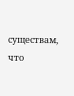существам, что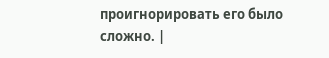проигнорировать его было сложно. |